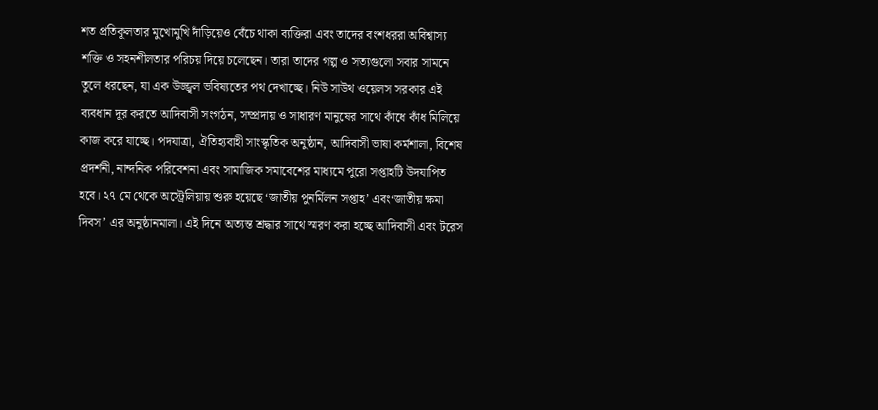শত প্রতিকূলতার মুখোমুখি দাঁড়িয়েও বেঁচে থাকা ব্যক্তিরা এবং তাদের বংশধররা অবিশ্বাস্য শক্তি ও সহনশীলতার পরিচয় দিয়ে চলেছেন। তারা তাদের গল্প ও সত্যগুলো সবার সামনে তুলে ধরছেন, যা এক উজ্জ্বল ভবিষ্যতের পথ দেখাচ্ছে। নিউ সাউথ ওয়েলস সরকার এই ব্যবধান দূর করতে আদিবাসী সংগঠন, সম্প্রদায় ও সাধারণ মানুষের সাথে কাঁধে কাঁধ মিলিয়ে কাজ করে যাচ্ছে। পদযাত্রা, ঐতিহ্যবাহী সাংস্কৃতিক অনুষ্ঠান, আদিবাসী ভাষা কর্মশালা, বিশেষ প্রদর্শনী, নান্দনিক পরিবেশনা এবং সামাজিক সমাবেশের মাধ্যমে পুরো সপ্তাহটি উদযাপিত হবে। ২৭ মে থেকে অস্ট্রেলিয়ায় শুরু হয়েছে ‘জাতীয় পুনর্মিলন সপ্তাহ’ এবং‘জাতীয় ক্ষমা দিবস’ এর অনুষ্ঠানমালা। এই দিনে অত্যন্ত শ্রদ্ধার সাথে স্মরণ করা হচ্ছে আদিবাসী এবং টরেস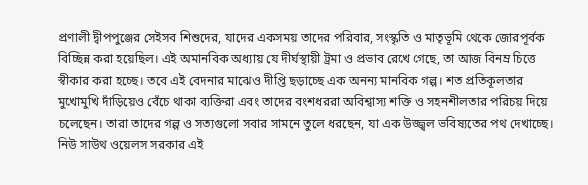প্রণালী দ্বীপপুঞ্জের সেইসব শিশুদের, যাদের একসময় তাদের পরিবার, সংস্কৃতি ও মাতৃভূমি থেকে জোরপূর্বক বিচ্ছিন্ন করা হয়েছিল। এই অমানবিক অধ্যায় যে দীর্ঘস্থায়ী ট্রমা ও প্রভাব রেখে গেছে, তা আজ বিনম্র চিত্তে স্বীকার করা হচ্ছে। তবে এই বেদনার মাঝেও দীপ্তি ছড়াচ্ছে এক অনন্য মানবিক গল্প। শত প্রতিকূলতার মুখোমুখি দাঁড়িয়েও বেঁচে থাকা ব্যক্তিরা এবং তাদের বংশধররা অবিশ্বাস্য শক্তি ও সহনশীলতার পরিচয় দিয়ে চলেছেন। তারা তাদের গল্প ও সত্যগুলো সবার সামনে তুলে ধরছেন, যা এক উজ্জ্বল ভবিষ্যতের পথ দেখাচ্ছে। নিউ সাউথ ওয়েলস সরকার এই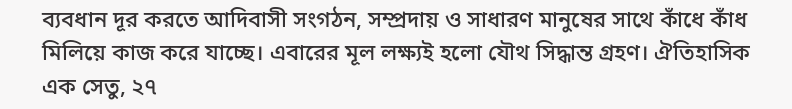ব্যবধান দূর করতে আদিবাসী সংগঠন, সম্প্রদায় ও সাধারণ মানুষের সাথে কাঁধে কাঁধ মিলিয়ে কাজ করে যাচ্ছে। এবারের মূল লক্ষ্যই হলো যৌথ সিদ্ধান্ত গ্রহণ। ঐতিহাসিক এক সেতু, ২৭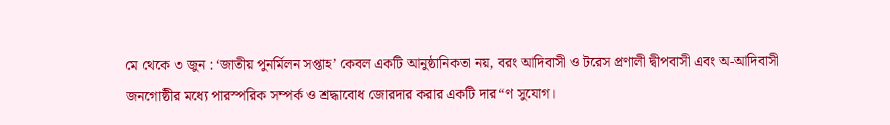মে থেকে ৩ জুন : ‘জাতীয় পুনর্মিলন সপ্তাহ’ কেবল একটি আনুষ্ঠানিকতা নয়, বরং আদিবাসী ও টরেস প্রণালী দ্বীপবাসী এবং অ-আদিবাসী জনগোষ্ঠীর মধ্যে পারস্পরিক সম্পর্ক ও শ্রদ্ধাবোধ জোরদার করার একটি দার“ণ সুযোগ।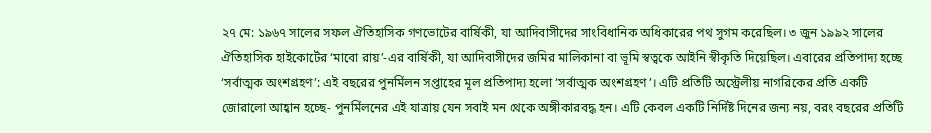২৭ মে: ১৯৬৭ সালের সফল ঐতিহাসিক গণভোটের বার্ষিকী, যা আদিবাসীদের সাংবিধানিক অধিকারের পথ সুগম করেছিল। ৩ জুন ১৯৯২ সালের ঐতিহাসিক হাইকোর্টের ‘মাবো রায়’-এর বার্ষিকী, যা আদিবাসীদের জমির মালিকানা বা ভূমি স্বত্বকে আইনি স্বীকৃতি দিয়েছিল। এবারের প্রতিপাদ্য হচ্ছে ‘সর্বাত্মক অংশগ্রহণ’: এই বছরের পুনর্মিলন সপ্তাহের মূল প্রতিপাদ্য হলো ‘সর্বাত্মক অংশগ্রহণ’। এটি প্রতিটি অস্ট্রেলীয় নাগরিকের প্রতি একটি জোরালো আহ্বান হচ্ছে- পুনর্মিলনের এই যাত্রায় যেন সবাই মন থেকে অঙ্গীকারবদ্ধ হন। এটি কেবল একটি নির্দিষ্ট দিনের জন্য নয়, বরং বছরের প্রতিটি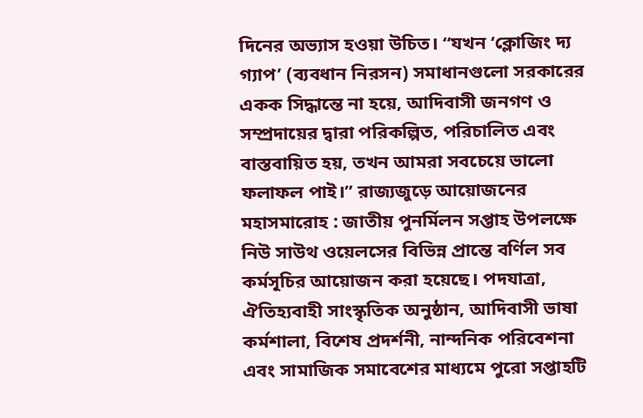দিনের অভ্যাস হওয়া উচিত। “যখন ‘ক্লোজিং দ্য গ্যাপ’ (ব্যবধান নিরসন) সমাধানগুলো সরকারের একক সিদ্ধান্তে না হয়ে, আদিবাসী জনগণ ও সম্প্রদায়ের দ্বারা পরিকল্পিত, পরিচালিত এবং বাস্তবায়িত হয়, তখন আমরা সবচেয়ে ভালো ফলাফল পাই।” রাজ্যজুড়ে আয়োজনের মহাসমারোহ : জাতীয় পুনর্মিলন সপ্তাহ উপলক্ষে নিউ সাউথ ওয়েলসের বিভিন্ন প্রান্তে বর্ণিল সব কর্মসূচির আয়োজন করা হয়েছে। পদযাত্রা, ঐতিহ্যবাহী সাংস্কৃতিক অনুষ্ঠান, আদিবাসী ভাষা কর্মশালা, বিশেষ প্রদর্শনী, নান্দনিক পরিবেশনা এবং সামাজিক সমাবেশের মাধ্যমে পুরো সপ্তাহটি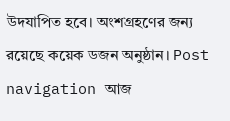উদযাপিত হবে। অংশগ্রহণের জন্য রয়েছে কয়েক ডজন অনুষ্ঠান। Post navigation আজ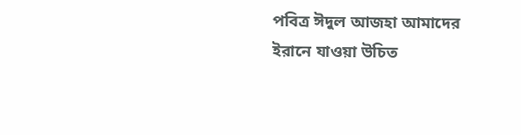পবিত্র ঈদুল আজহা আমাদের ইরানে যাওয়া উচিত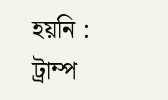হয়নি : ট্রাম্প